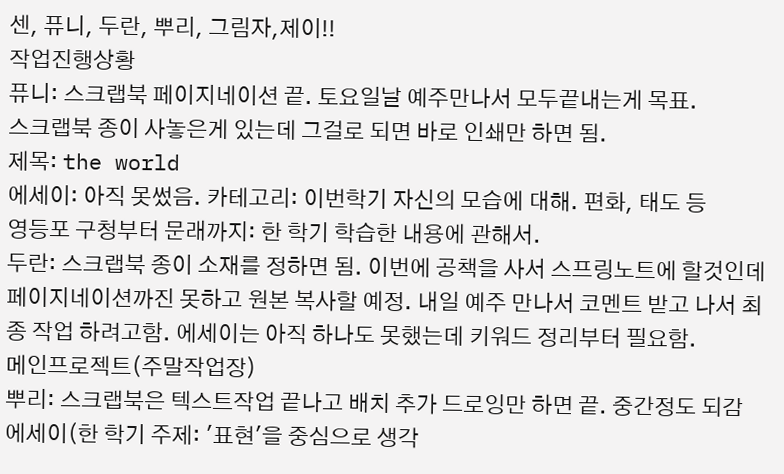센, 퓨니, 두란, 뿌리, 그림자,제이!!
작업진행상황
퓨니: 스크랩북 페이지네이션 끝. 토요일날 예주만나서 모두끝내는게 목표.
스크랩북 종이 사놓은게 있는데 그걸로 되면 바로 인쇄만 하면 됨.
제목: the world
에세이: 아직 못썼음. 카테고리: 이번학기 자신의 모습에 대해. 편화, 태도 등
영등포 구청부터 문래까지: 한 학기 학습한 내용에 관해서.
두란: 스크랩북 종이 소재를 정하면 됨. 이번에 공책을 사서 스프링노트에 할것인데
페이지네이션까진 못하고 원본 복사할 예정. 내일 예주 만나서 코멘트 받고 나서 최종 작업 하려고함. 에세이는 아직 하나도 못했는데 키워드 정리부터 필요함.
메인프로젝트(주말작업장)
뿌리: 스크랩북은 텍스트작업 끝나고 배치 추가 드로잉만 하면 끝. 중간정도 되감
에세이(한 학기 주제: '표현'을 중심으로 생각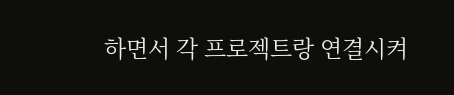하면서 각 프로젝트랑 연결시켜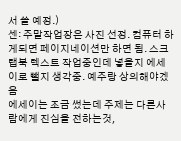서 쓸 예정.)
센: 주말작업장은 사진 선정. 컴퓨터 하게되면 페이지네이션만 하면 됨. 스크랩북 텍스트 작업중인데 넣을지 에세이로 뺄지 생각중. 예주랑 상의해야겠음
에세이는 조금 썼는데 주제는 다른사람에게 진심을 전하는것,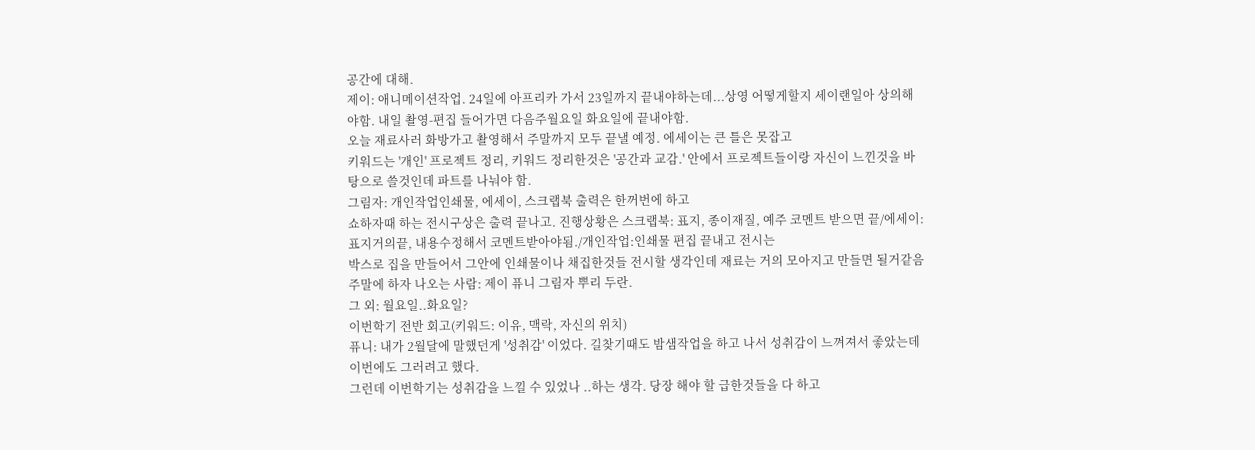공간에 대해.
제이: 애니메이션작업. 24일에 아프리카 가서 23일까지 끝내야하는데...상영 어떻게할지 세이랜일아 상의해야함. 내일 촬영-편집 들어가면 다음주월요일 화요일에 끝내야함.
오늘 재료사러 화방가고 촬영해서 주말까지 모두 끝낼 예정. 에세이는 큰 틀은 못잡고
키워드는 '개인' 프로젝트 정리, 키워드 정리한것은 '공간과 교감.' 안에서 프로젝트들이랑 자신이 느낀것을 바탕으로 쓸것인데 파트를 나눠야 함.
그림자: 개인작업인쇄물, 에세이, 스크랩북 출력은 한꺼번에 하고
쇼하자때 하는 전시구상은 출력 끝나고. 진행상황은 스크랩북: 표지, 종이재질, 예주 코멘트 받으면 끝/에세이:표지거의끝, 내용수정해서 코멘트받아야됨./개인작업:인쇄물 편집 끝내고 전시는
박스로 집을 만들어서 그안에 인쇄물이나 채집한것들 전시할 생각인데 재료는 거의 모아지고 만들면 될거같음
주말에 하자 나오는 사람: 제이 퓨니 그림자 뿌리 두란.
그 외: 월요일..화요일?
이번학기 전반 회고(키워드: 이유, 맥락, 자신의 위치)
퓨니: 내가 2월달에 말했던게 '성취감' 이었다. 길찾기때도 밤샘작업을 하고 나서 성취감이 느껴져서 좋았는데 이번에도 그러려고 했다.
그런데 이번학기는 성취감을 느낄 수 있었나 ..하는 생각. 당장 해야 할 급한것들을 다 하고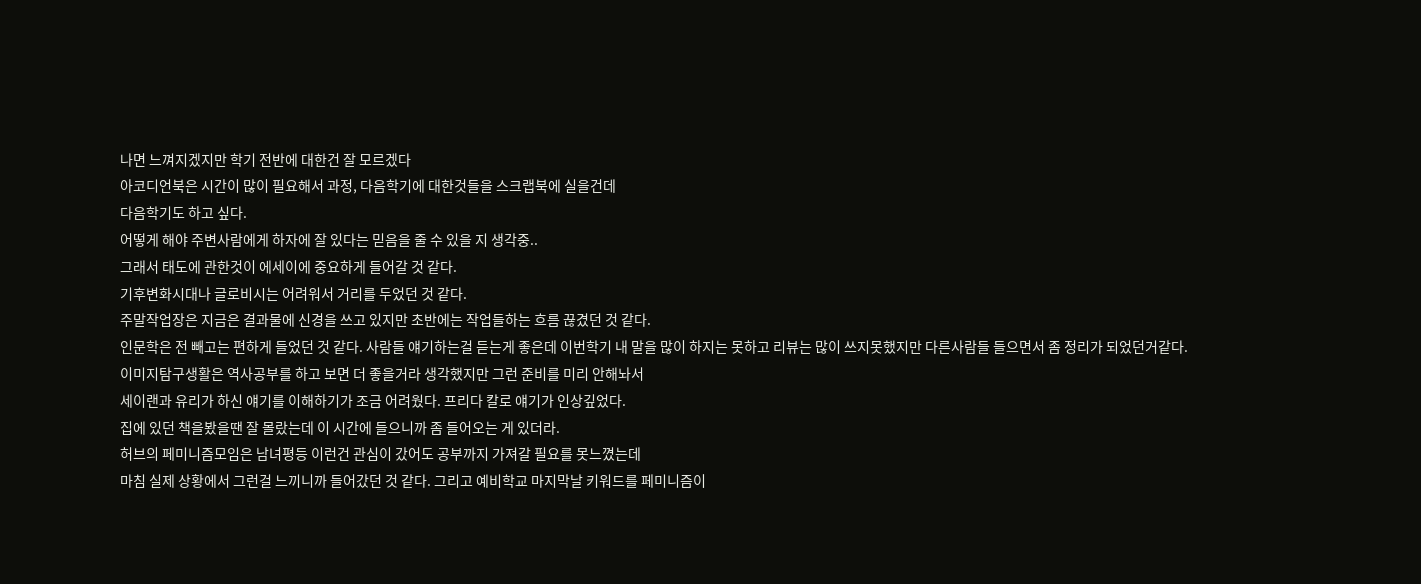나면 느껴지겠지만 학기 전반에 대한건 잘 모르겠다
아코디언북은 시간이 많이 필요해서 과정, 다음학기에 대한것들을 스크랩북에 실을건데
다음학기도 하고 싶다.
어떻게 해야 주변사람에게 하자에 잘 있다는 믿음을 줄 수 있을 지 생각중..
그래서 태도에 관한것이 에세이에 중요하게 들어갈 것 같다.
기후변화시대나 글로비시는 어려워서 거리를 두었던 것 같다.
주말작업장은 지금은 결과물에 신경을 쓰고 있지만 초반에는 작업들하는 흐름 끊겼던 것 같다.
인문학은 전 빼고는 편하게 들었던 것 같다. 사람들 얘기하는걸 듣는게 좋은데 이번학기 내 말을 많이 하지는 못하고 리뷰는 많이 쓰지못했지만 다른사람들 들으면서 좀 정리가 되었던거같다.
이미지탐구생활은 역사공부를 하고 보면 더 좋을거라 생각했지만 그런 준비를 미리 안해놔서
세이랜과 유리가 하신 얘기를 이해하기가 조금 어려웠다. 프리다 칼로 얘기가 인상깊었다.
집에 있던 책을봤을땐 잘 몰랐는데 이 시간에 들으니까 좀 들어오는 게 있더라.
허브의 페미니즘모임은 남녀평등 이런건 관심이 갔어도 공부까지 가져갈 필요를 못느꼈는데
마침 실제 상황에서 그런걸 느끼니까 들어갔던 것 같다. 그리고 예비학교 마지막날 키워드를 페미니즘이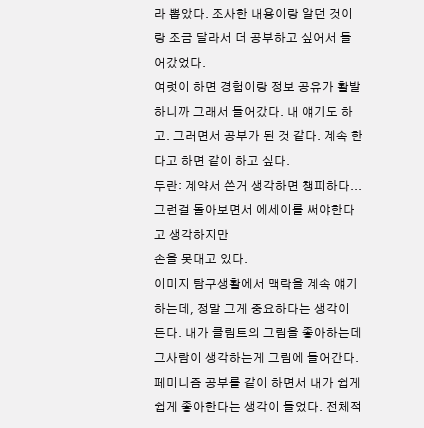라 뽑았다. 조사한 내용이랑 알던 것이랑 조금 달라서 더 공부하고 싶어서 들어갔었다.
여럿이 하면 경험이랑 정보 공유가 활발하니까 그래서 들어갔다. 내 얘기도 하고. 그러면서 공부가 된 것 같다. 계속 한다고 하면 같이 하고 싶다.
두란: 계약서 쓴거 생각하면 챙피하다...그런걸 돌아보면서 에세이를 써야한다고 생각하지만
손을 못대고 있다.
이미지 탐구생활에서 맥락을 계속 얘기하는데, 정말 그게 중요하다는 생각이 든다. 내가 클림트의 그림을 좋아하는데 그사람이 생각하는게 그림에 들어간다. 페미니즘 공부를 같이 하면서 내가 쉽게쉽게 좋아한다는 생각이 들었다. 전체적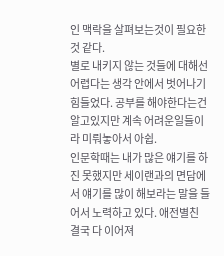인 맥락을 살펴보는것이 필요한 것 같다.
별로 내키지 않는 것들에 대해선 어렵다는 생각 안에서 벗어나기 힘들었다. 공부를 해야한다는건 알고있지만 계속 어려운일들이라 미뤄놓아서 아쉽.
인문학때는 내가 많은 얘기를 하진 못했지만 세이랜과의 면담에서 얘기를 많이 해보라는 말을 들어서 노력하고 있다. 애전별친 결국 다 이어져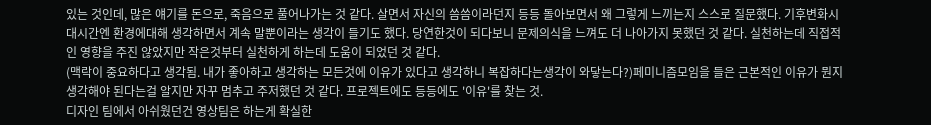있는 것인데, 많은 얘기를 돈으로, 죽음으로 풀어나가는 것 같다. 살면서 자신의 씀씀이라던지 등등 돌아보면서 왜 그렇게 느끼는지 스스로 질문했다. 기후변화시대시간엔 환경에대해 생각하면서 계속 말뿐이라는 생각이 들기도 했다. 당연한것이 되다보니 문제의식을 느껴도 더 나아가지 못했던 것 같다. 실천하는데 직접적인 영향을 주진 않았지만 작은것부터 실천하게 하는데 도움이 되었던 것 같다.
(맥락이 중요하다고 생각됨. 내가 좋아하고 생각하는 모든것에 이유가 있다고 생각하니 복잡하다는생각이 와닿는다?)페미니즘모임을 들은 근본적인 이유가 뭔지 생각해야 된다는걸 알지만 자꾸 멈추고 주저했던 것 같다. 프로젝트에도 등등에도 '이유'를 찾는 것.
디자인 팀에서 아쉬웠던건 영상팀은 하는게 확실한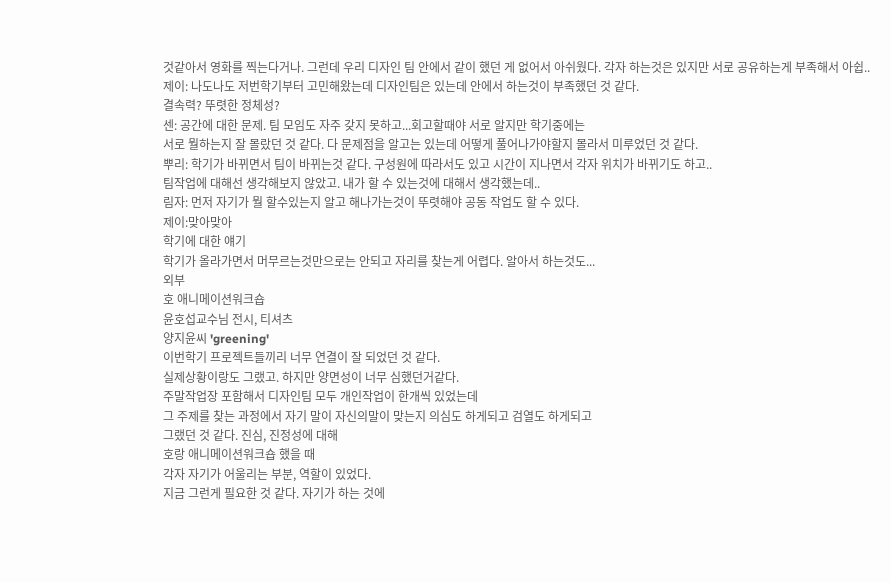것같아서 영화를 찍는다거나. 그런데 우리 디자인 팀 안에서 같이 했던 게 없어서 아쉬웠다. 각자 하는것은 있지만 서로 공유하는게 부족해서 아쉽..
제이: 나도나도 저번학기부터 고민해왔는데 디자인팀은 있는데 안에서 하는것이 부족했던 것 같다.
결속력? 뚜렷한 정체성?
센: 공간에 대한 문제. 팀 모임도 자주 갖지 못하고...회고할때야 서로 알지만 학기중에는
서로 뭘하는지 잘 몰랐던 것 같다. 다 문제점을 알고는 있는데 어떻게 풀어나가야할지 몰라서 미루었던 것 같다.
뿌리: 학기가 바뀌면서 팀이 바뀌는것 같다. 구성원에 따라서도 있고 시간이 지나면서 각자 위치가 바뀌기도 하고..
팀작업에 대해선 생각해보지 않았고. 내가 할 수 있는것에 대해서 생각했는데..
림자: 먼저 자기가 뭘 할수있는지 알고 해나가는것이 뚜렷해야 공동 작업도 할 수 있다.
제이:맞아맞아
학기에 대한 얘기
학기가 올라가면서 머무르는것만으로는 안되고 자리를 찾는게 어렵다. 알아서 하는것도...
외부
호 애니메이션워크숍
윤호섭교수님 전시, 티셔츠
양지윤씨 'greening'
이번학기 프로젝트들끼리 너무 연결이 잘 되었던 것 같다.
실제상황이랑도 그랬고. 하지만 양면성이 너무 심했던거같다.
주말작업장 포함해서 디자인팀 모두 개인작업이 한개씩 있었는데
그 주제를 찾는 과정에서 자기 말이 자신의말이 맞는지 의심도 하게되고 검열도 하게되고
그랬던 것 같다. 진심, 진정성에 대해
호랑 애니메이션워크숍 했을 때
각자 자기가 어울리는 부분, 역할이 있었다.
지금 그런게 필요한 것 같다. 자기가 하는 것에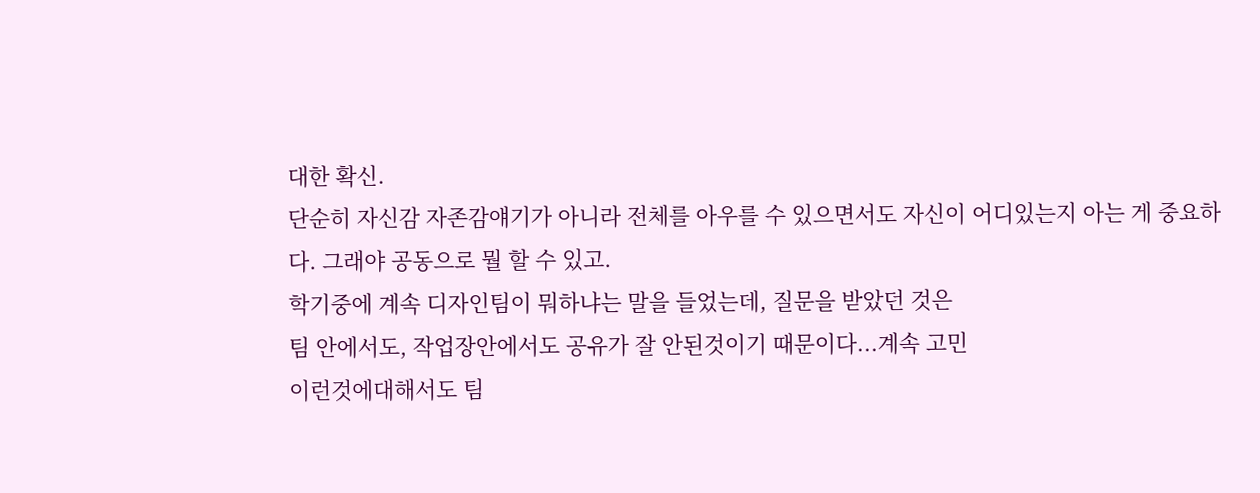대한 확신.
단순히 자신감 자존감얘기가 아니라 전체를 아우를 수 있으면서도 자신이 어디있는지 아는 게 중요하다. 그래야 공동으로 뭘 할 수 있고.
학기중에 계속 디자인팀이 뭐하냐는 말을 들었는데, 질문을 받았던 것은
팀 안에서도, 작업장안에서도 공유가 잘 안된것이기 때문이다...계속 고민
이런것에대해서도 팀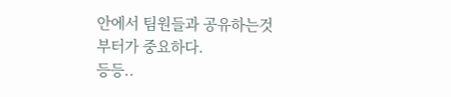안에서 팀원들과 공유하는것 부터가 중요하다.
등등..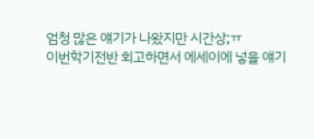엄청 많은 얘기가 나왔지만 시간상;ㅠ
이번학기전반 회고하면서 에세이에 넣을 얘기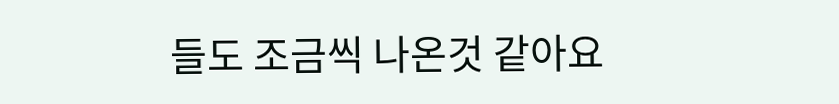들도 조금씩 나온것 같아요